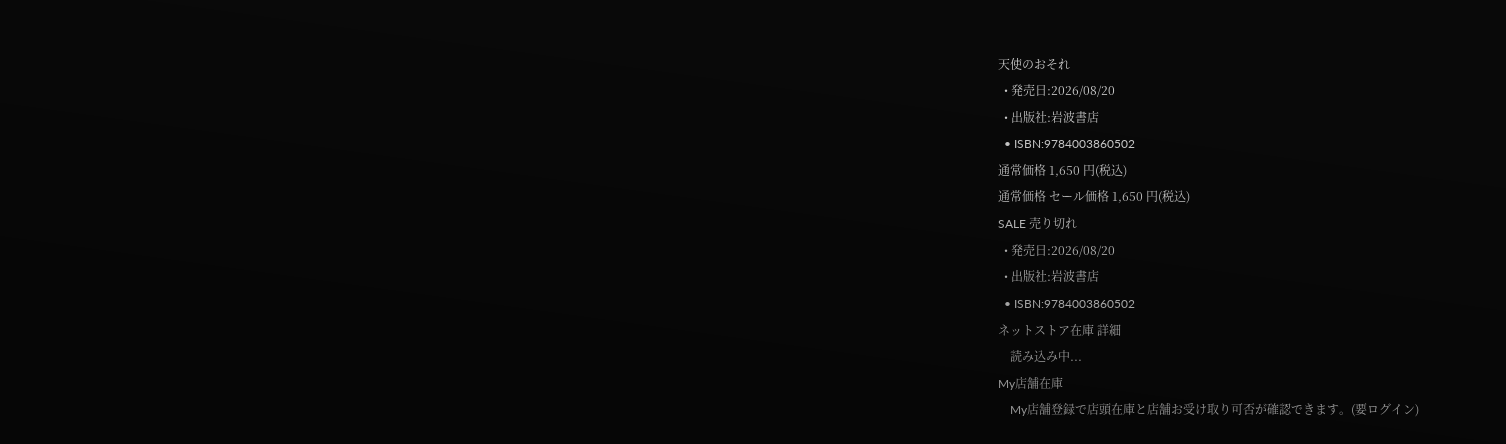天使のおそれ
  • 発売日:2026/08/20
  • 出版社:岩波書店
  • ISBN:9784003860502
通常価格 1,650 円(税込)
通常価格 セール価格 1,650 円(税込)
SALE 売り切れ
  • 発売日:2026/08/20
  • 出版社:岩波書店
  • ISBN:9784003860502
ネットストア在庫 詳細
    読み込み中...
My店舗在庫
    My店舗登録で店頭在庫と店舗お受け取り可否が確認できます。(要ログイン)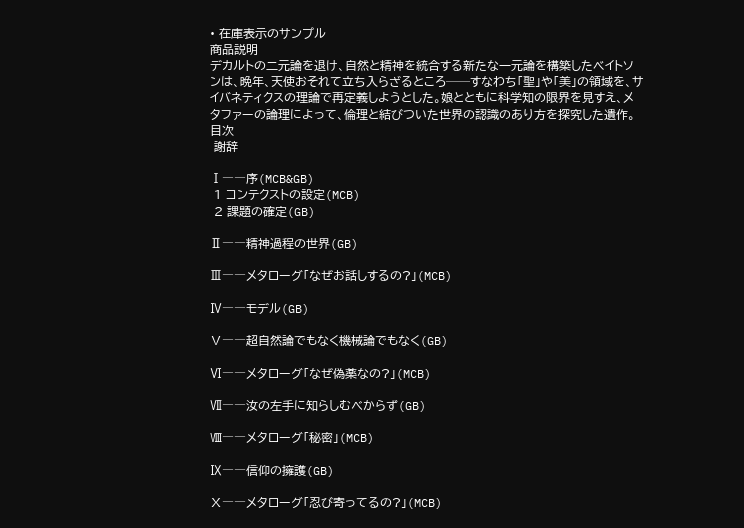• 在庫表示のサンプル
商品説明
デカルトの二元論を退け、自然と精神を統合する新たな一元論を構築したベイトソンは、晩年、天使おそれて立ち入らざるところ──すなわち「聖」や「美」の領域を、サイバネティクスの理論で再定義しようとした。娘とともに科学知の限界を見すえ、メタファーの論理によって、倫理と結びついた世界の認識のあり方を探究した遺作。
目次
 謝辞

Ⅰ――序(MCB&GB)
 1 コンテクストの設定(MCB)
 2 課題の確定(GB)

Ⅱ――精神過程の世界(GB)

Ⅲ――メタローグ「なぜお話しするの?」(MCB)

Ⅳ――モデル(GB)

Ⅴ――超自然論でもなく機械論でもなく(GB)

Ⅵ――メタローグ「なぜ偽薬なの?」(MCB)

Ⅶ――汝の左手に知らしむべからず(GB)

Ⅷ――メタローグ「秘密」(MCB)

Ⅸ――信仰の擁護(GB)

Ⅹ――メタローグ「忍び寄ってるの?」(MCB)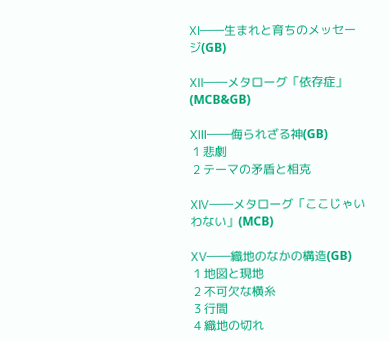ⅩⅠ――生まれと育ちのメッセージ(GB)

ⅩⅡ――メタローグ「依存症」(MCB&GB)

ⅩⅢ――侮られざる神(GB)
 1 悲劇
 2 テーマの矛盾と相克

ⅩⅣ――メタローグ「ここじゃいわない」(MCB)

ⅩⅤ――織地のなかの構造(GB)
 1 地図と現地
 2 不可欠な横糸
 3 行間
 4 織地の切れ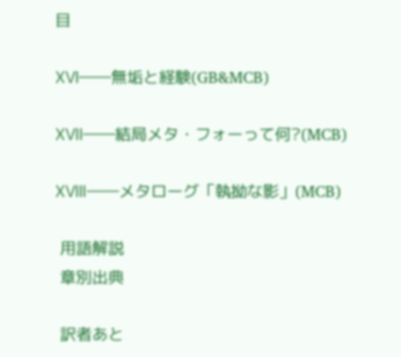目

ⅩⅥ――無垢と経験(GB&MCB)

ⅩⅦ――結局メタ・フォーって何?(MCB)

ⅩⅧ――メタローグ「執拗な影」(MCB)

 用語解説
 章別出典

 訳者あと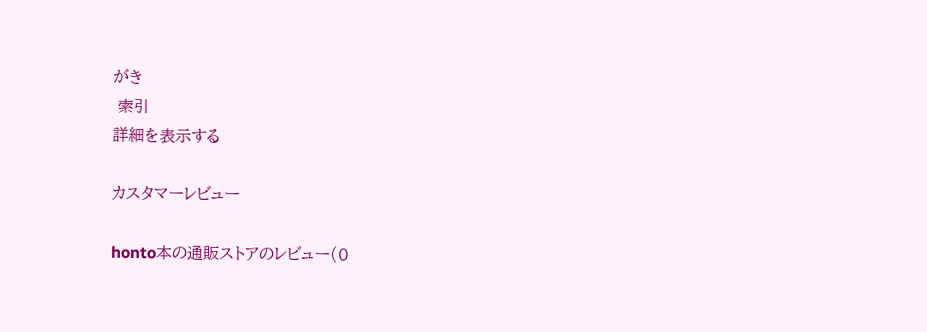がき
 索引
詳細を表示する

カスタマーレビュー

honto本の通販ストアのレビュー(0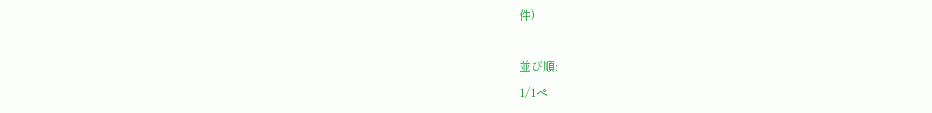件)

並び順:
1/1ペ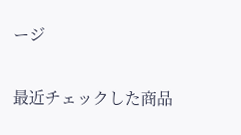ージ

最近チェックした商品